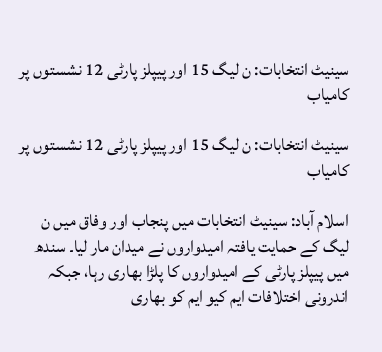سینیٹ انتخابات: ن لیگ 15 اور پیپلز پارٹی 12 نشستوں پر کامیاب

سینیٹ انتخابات: ن لیگ 15 اور پیپلز پارٹی 12 نشستوں پر کامیاب

اسلام آباد: سینیٹ انتخابات میں پنجاب اور وفاق میں ن لیگ کے حمایت یافتہ امیدواروں نے میدان مار لیا۔ سندھ میں پیپلز پارٹی کے امیدواروں کا پلڑا بھاری رہا، جبکہ اندرونی اختلافات ایم کیو ایم کو بھاری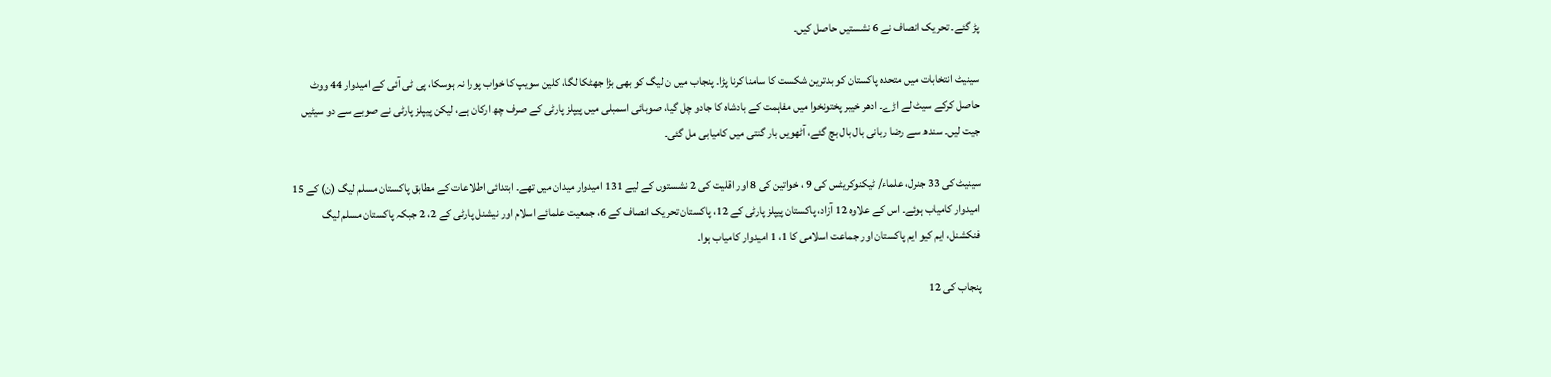پڑ گئے۔ تحریک انصاف نے 6 نشستیں حاصل کیں۔

سینیٹ انتخابات میں متحدہ پاکستان کو بدترین شکست کا سامنا کرنا پڑا۔ پنجاب میں ن لیگ کو بھی بڑا جھٹکا لگا، کلین سویپ کا خواب پورا نہ ہوسکا، پی ٹی آئی کے امیدوار 44 ووٹ حاصل کرکے سیٹ لے اڑے۔ ادھر خیبر پختونخوا میں مفاہمت کے بادشاہ کا جادو چل گیا، صوبائی اسمبلی میں پیپلز پارٹی کے صرف چھ ارکان ہے، لیکن پیپلز پارٹی نے صوبے سے دو سیٹیں جیت لیں۔ سندھ سے رضا ربانی بال بال بچ گئے، آٹھویں بار گنتی میں کامیابی مل گئی۔

سینیٹ کی 33 جنرل، علماء/ ٹیکنوکریٹس کی 9 ، خواتین کی 8 اور اقلیت کی 2 نشستوں کے لیے 131 امیدوار میدان میں تھے۔ ابتدائی اطلاعات کے مطابق پاکستان مسلم لیگ (ن) کے 15 امیدوار کامیاب ہوئے۔ اس کے علاوہ 12 آزاد، پاکستان پیپلز پارٹی کے 12، پاکستان تحریک انصاف کے 6، جمعیت علمائے اسلام اور نیشنل پارٹی کے 2، 2 جبکہ پاکستان مسلم لیگ فنکشنل، ایم کیو ایم پاکستان اور جماعت اسلامی کا 1، 1 امیدوار کامیاب ہوا۔

پنجاب کی 12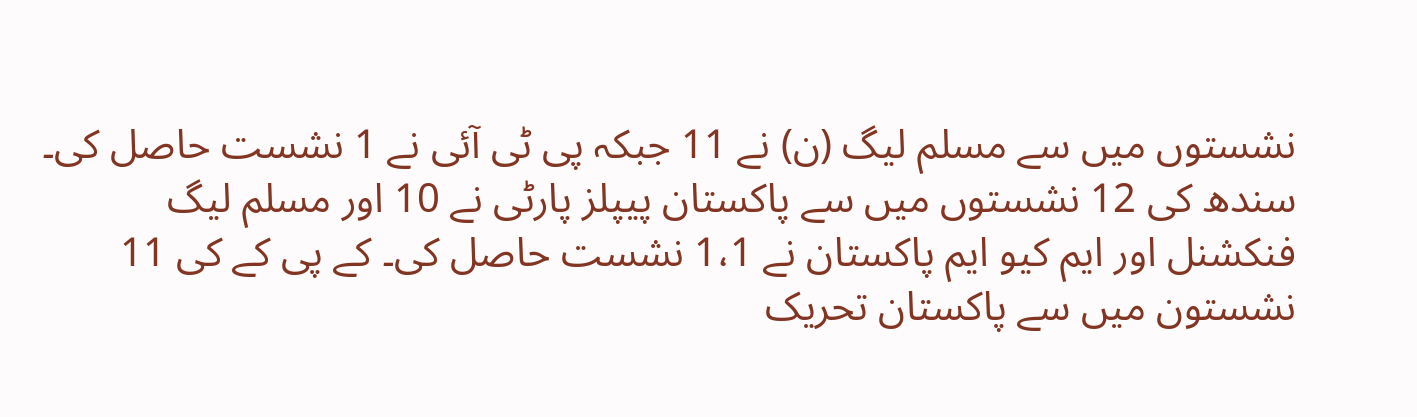نشستوں میں سے مسلم لیگ (ن) نے 11 جبکہ پی ٹی آئی نے 1 نشست حاصل کی۔ سندھ کی 12 نشستوں میں سے پاکستان پیپلز پارٹی نے 10 اور مسلم لیگ فنکشنل اور ایم کیو ایم پاکستان نے 1،1 نشست حاصل کی۔ کے پی کے کی 11 نشستون میں سے پاکستان تحریک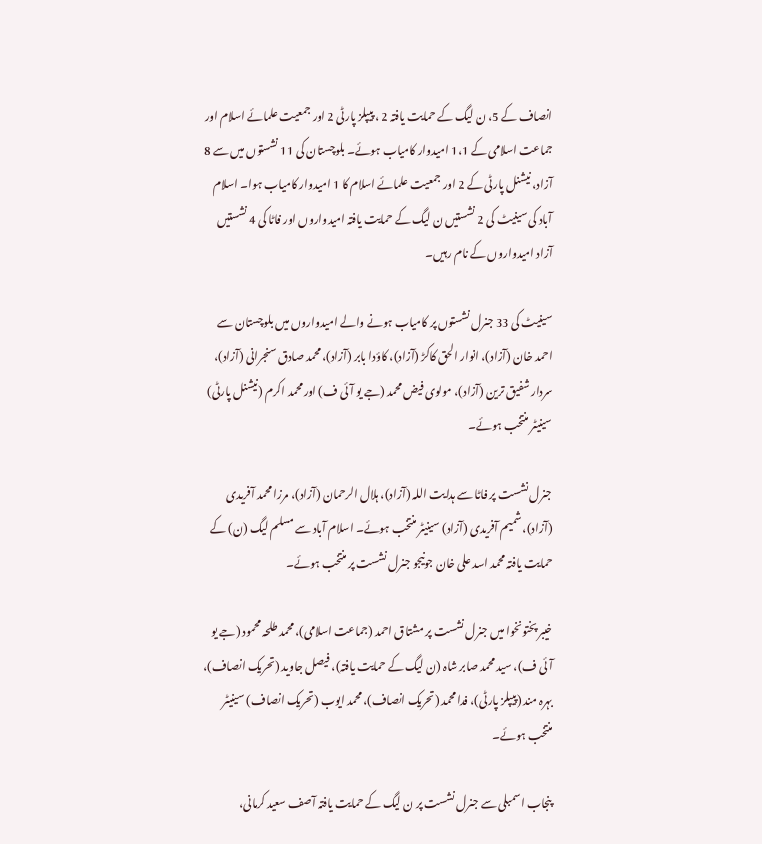انصاف کے 5، ن لیگ کے حمایت یافتہ 2 ، پیپلز پارٹی 2 اور جمعیت علمائے اسلام اور جماعت اسلامی کے 1،1 امیدوار کامیاب ہوئے۔ بلوچستان کی 11 نشستوں میں سے 8 آزاد، نیشنل پارٹی کے 2 اور جمعیت علمائے اسلام کا 1 امیدوار کامیاب ہوا۔ اسلام آباد کی سینیٹ کی 2 نشستیں ن لیگ کے حمایت یافتہ امیدواروں اور فاٹا کی 4 نشستیں آزاد امیدواروں کے نام رہیں۔

سینیٹ کی 33 جنرل نشستوں پر کامیاب ہونے والے امیدواروں میں بلوچستان سے احمد خان (آزاد)، انوار الحق کاکڑ (آزاد)، کاؤدا بابر (آزاد)، محمد صادق سنجرانی (آزاد)، سردار شفیق ترین (آزاد)، مولوی فیض محمد (جے یو آئی ف) اور محمد اکرم (نیشنل پارٹی) سینیٹر منتخب ہوئے۔

جنرل نشست پر فاٹا سے ہدایت اللہ (آزاد)، ہلال الرحمان (آزاد)، مرزا محمد آفریدی (آزاد)، شمیم آفریدی (آزاد) سینیٹر منتخب ہوئے۔ اسلام آباد سے مسلم لیگ (ن) کے حمایت یافتہ محمد اسد علی خان جونیجو جنرل نشست پر منتخب ہوئے۔

خیبر پختونخوا میں جنرل نشست پر مشتاق احمد (جماعت اسلامی)، محمد طلحہ محمود (جے یو آئی ف)، سید محمد صابر شاہ (ن لیگ کے حمایت یافتہ)، فیصل جاوید (تحریک انصاف)، بہرہ مند (پیپلز پارٹی)، فدا محمد (تحریک انصاف)، محمد ایوب (تحریک انصاف) سینیٹر منتخب ہوئے۔

پنجاب اسمبلی سے جنرل نشست پر ن لیگ کے حمایت یافتہ آصف سعید کرمانی،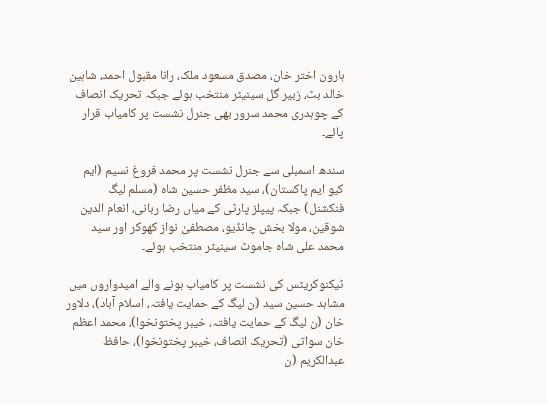ہارون اختر خان، مصدق مسعود ملک، رانا مقبول احمد، شاہین خالد بٹ، زبیر گل سینیٹر منتخب ہوئے جبکہ تحریک انصاف کے چوہدری محمد سرور بھی جنرل نشست پر کامیاب قرار پائے۔

سندھ اسمبلی سے جنرل نشست پر محمد فروغ نسیم (ایم کیو ایم پاکستان)، سید مظفر حسین شاہ (مسلم لیگ فنکشنل) جبکہ پیپلز پارٹی کے میاں رضا ربانی، انعام الدین شوقین، مولا بخش چانڈیو، مصطفیٰ نواز کھوکر اور سید محمد علی شاہ جاموٹ سینیٹر منتخب ہوئے۔

ٹیکنوکریٹس کی نشست پر کامیاب ہونے والے امیدواروں میں مشاہد حسین سید (ن لیگ کے حمایت یافتہ، اسلام آباد)، دلاور خان (ن لیگ کے حمایت یافتہ، خیبر پختونخوا)، محمد اعظم خان سواتی (تحریک انصاف، خیبر پختونخوا)، حافظ عبدالکریم (ن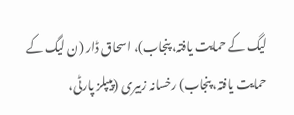لیگ کے حمایت یافتہ، پنجاب)، اسحاق ڈار (ن لیگ کے حمایت یافتہ، پنجاب) رخسانہ زبیری (پیپلز پارٹی،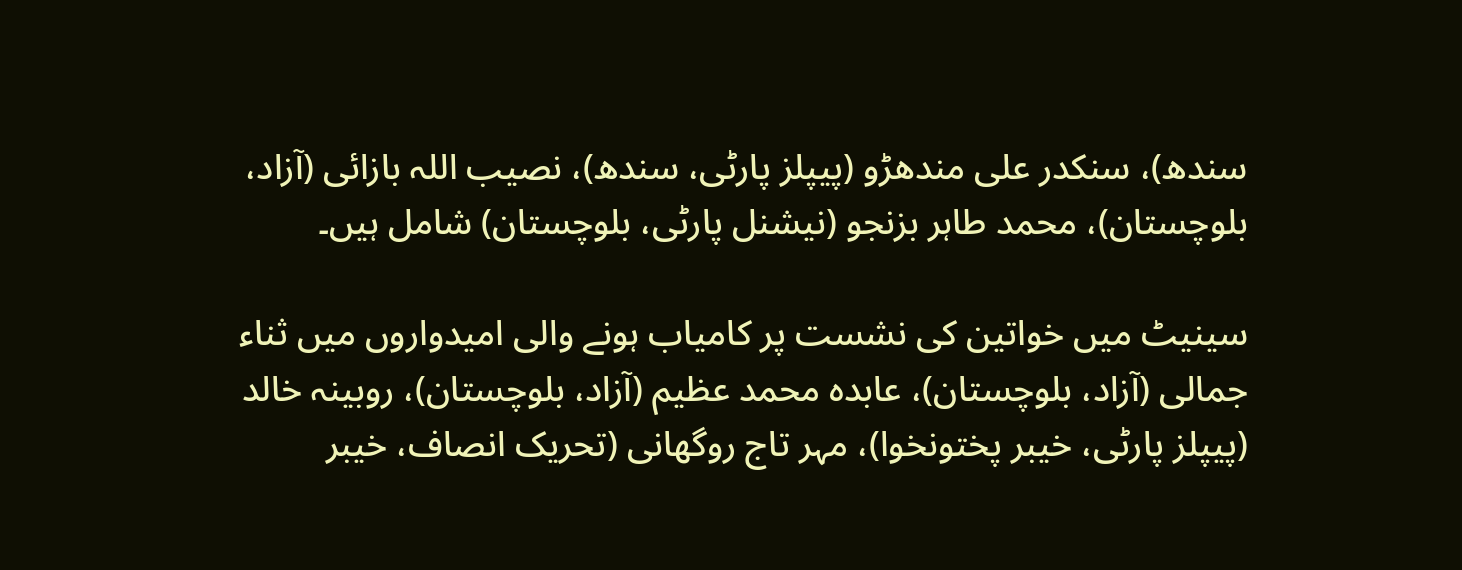سندھ)، سنکدر علی مندھڑو (پیپلز پارٹی، سندھ)، نصیب اللہ بازائی (آزاد، بلوچستان)، محمد طاہر بزنجو (نیشنل پارٹی، بلوچستان) شامل ہیں۔

سینیٹ میں خواتین کی نشست پر کامیاب ہونے والی امیدواروں میں ثناء جمالی (آزاد، بلوچستان)، عابدہ محمد عظیم (آزاد، بلوچستان)، روبینہ خالد (پیپلز پارٹی، خیبر پختونخوا)، مہر تاج روگھانی (تحریک انصاف، خیبر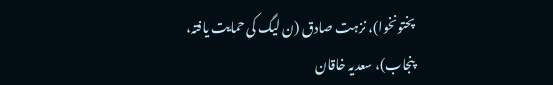پختونخوا)، نزہت صادق (ن لیگ کی حمایت یافتہ، پنجاب)، سعدیہ خاقان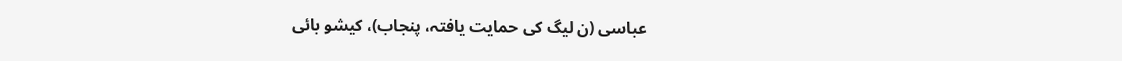عباسی (ن لیگ کی حمایت یافتہ، پنجاب)، کیشو بائی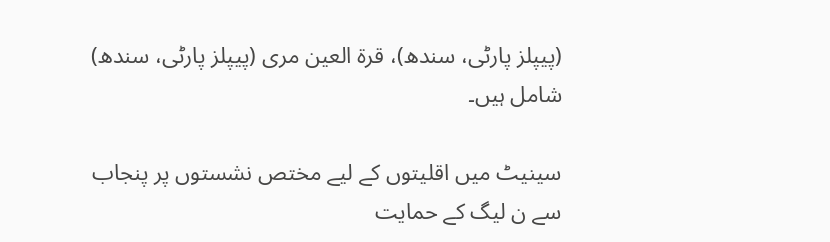(پیپلز پارٹی، سندھ)، قرۃ العین مری (پیپلز پارٹی، سندھ) شامل ہیں۔

سینیٹ میں اقلیتوں کے لیے مختص نشستوں پر پنجاب سے ن لیگ کے حمایت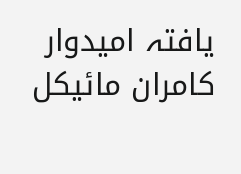یافتہ امیدوار کامران مائیکل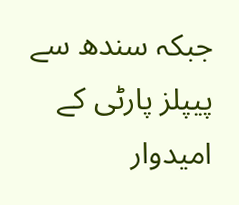جبکہ سندھ سے پیپلز پارٹی کے امیدوار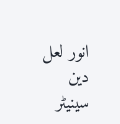انور لعل دین سینیٹر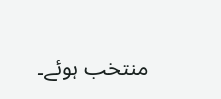منتخب ہوئے۔